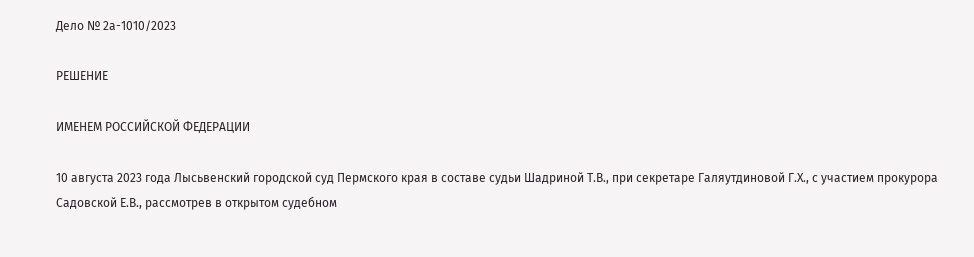Дело № 2а-1010/2023

РЕШЕНИЕ

ИМЕНЕМ РОССИЙСКОЙ ФЕДЕРАЦИИ

10 августа 2023 года Лысьвенский городской суд Пермского края в составе судьи Шадриной Т.В., при секретаре Галяутдиновой Г.Х., с участием прокурора Садовской Е.В., рассмотрев в открытом судебном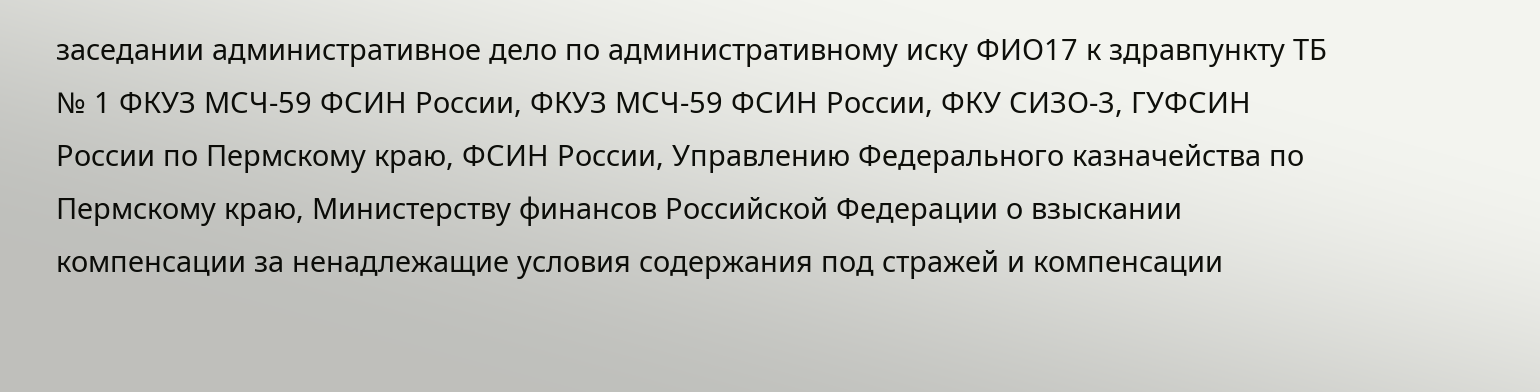заседании административное дело по административному иску ФИО17 к здравпункту ТБ № 1 ФКУЗ МСЧ-59 ФСИН России, ФКУЗ МСЧ-59 ФСИН России, ФКУ СИЗО-3, ГУФСИН России по Пермскому краю, ФСИН России, Управлению Федерального казначейства по Пермскому краю, Министерству финансов Российской Федерации о взыскании компенсации за ненадлежащие условия содержания под стражей и компенсации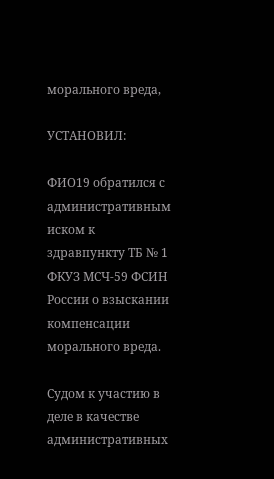морального вреда,

УСТАНОВИЛ:

ФИО19 обратился с административным иском к здравпункту ТБ № 1 ФКУЗ МСЧ-59 ФСИН России о взыскании компенсации морального вреда.

Судом к участию в деле в качестве административных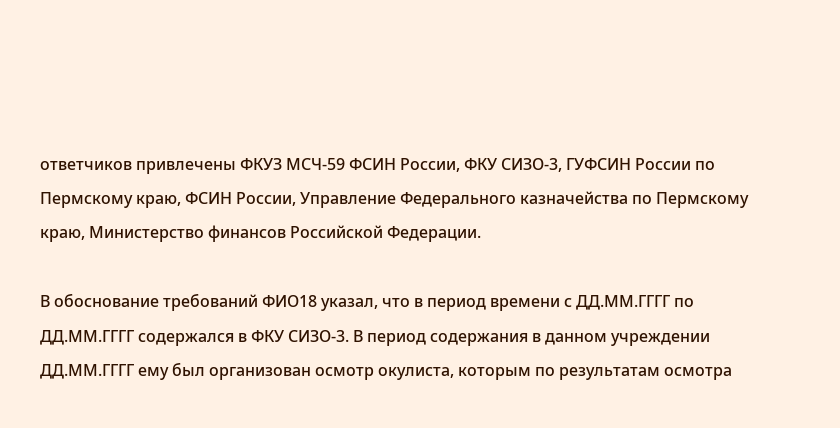ответчиков привлечены ФКУЗ МСЧ-59 ФСИН России, ФКУ СИЗО-3, ГУФСИН России по Пермскому краю, ФСИН России, Управление Федерального казначейства по Пермскому краю, Министерство финансов Российской Федерации.

В обоснование требований ФИО18 указал, что в период времени с ДД.ММ.ГГГГ по ДД.ММ.ГГГГ содержался в ФКУ СИЗО-3. В период содержания в данном учреждении ДД.ММ.ГГГГ ему был организован осмотр окулиста, которым по результатам осмотра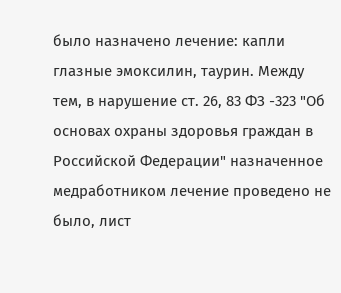было назначено лечение: капли глазные эмоксилин, таурин. Между тем, в нарушение ст. 26, 83 ФЗ -323 "Об основах охраны здоровья граждан в Российской Федерации" назначенное медработником лечение проведено не было, лист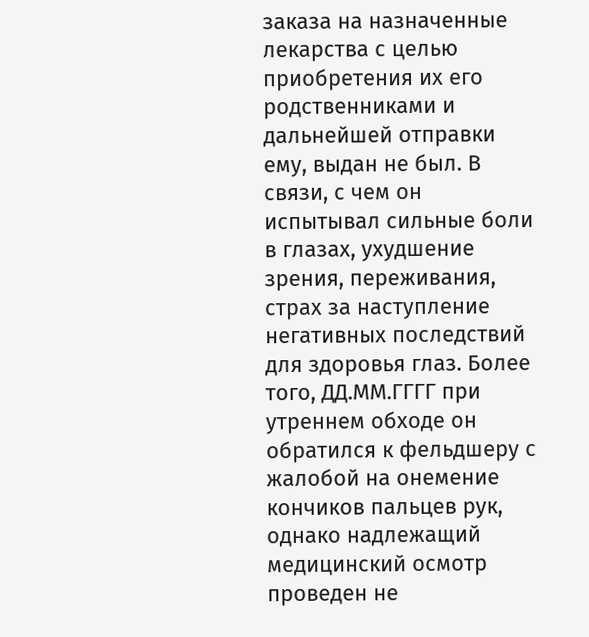заказа на назначенные лекарства с целью приобретения их его родственниками и дальнейшей отправки ему, выдан не был. В связи, с чем он испытывал сильные боли в глазах, ухудшение зрения, переживания, страх за наступление негативных последствий для здоровья глаз. Более того, ДД.ММ.ГГГГ при утреннем обходе он обратился к фельдшеру с жалобой на онемение кончиков пальцев рук, однако надлежащий медицинский осмотр проведен не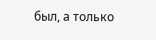был, а только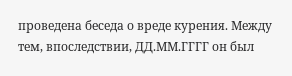проведена беседа о вреде курения. Между тем, впоследствии, ДД.ММ.ГГГГ он был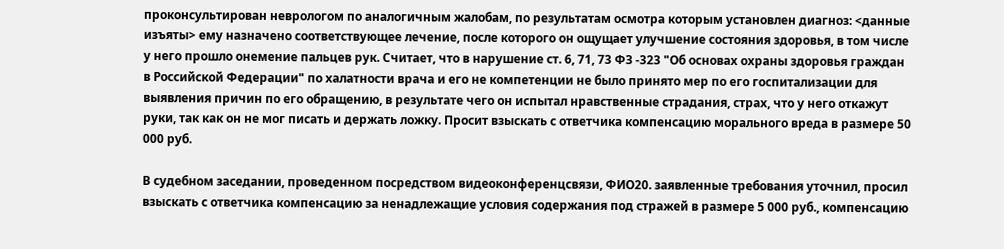проконсультирован неврологом по аналогичным жалобам, по результатам осмотра которым установлен диагноз: <данные изъяты> ему назначено соответствующее лечение, после которого он ощущает улучшение состояния здоровья, в том числе у него прошло онемение пальцев рук. Считает, что в нарушение ст. 6, 71, 73 ФЗ -323 "Об основах охраны здоровья граждан в Российской Федерации" по халатности врача и его не компетенции не было принято мер по его госпитализации для выявления причин по его обращению, в результате чего он испытал нравственные страдания, страх, что у него откажут руки, так как он не мог писать и держать ложку. Просит взыскать с ответчика компенсацию морального вреда в размере 50 000 руб.

В судебном заседании, проведенном посредством видеоконференцсвязи, ФИО20. заявленные требования уточнил, просил взыскать с ответчика компенсацию за ненадлежащие условия содержания под стражей в размере 5 000 руб., компенсацию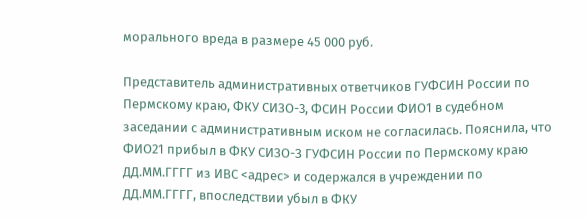морального вреда в размере 45 000 руб.

Представитель административных ответчиков ГУФСИН России по Пермскому краю, ФКУ СИЗО-3, ФСИН России ФИО1 в судебном заседании с административным иском не согласилась. Пояснила, что ФИО21 прибыл в ФКУ СИЗО-З ГУФСИН России по Пермскому краю ДД.ММ.ГГГГ из ИВС <адрес> и содержался в учреждении по ДД.ММ.ГГГГ, впоследствии убыл в ФКУ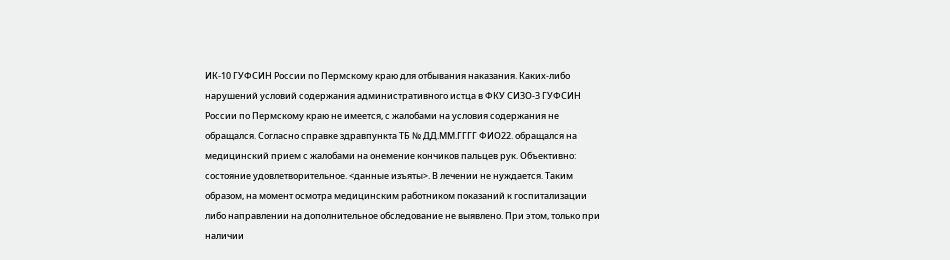ИК-10 ГУФСИН России по Пермскому краю для отбывания наказания. Каких-либо нарушений условий содержания административного истца в ФКУ СИЗО-З ГУФСИН России по Пермскому краю не имеется, с жалобами на условия содержания не обращался. Согласно справке здравпункта ТБ № ДД.ММ.ГГГГ ФИО22. обращался на медицинский прием с жалобами на онемение кончиков пальцев рук. Объективно: состояние удовлетворительное. <данные изъяты>. В лечении не нуждается. Таким образом, на момент осмотра медицинским работником показаний к госпитализации либо направлении на дополнительное обследование не выявлено. При этом, только при наличии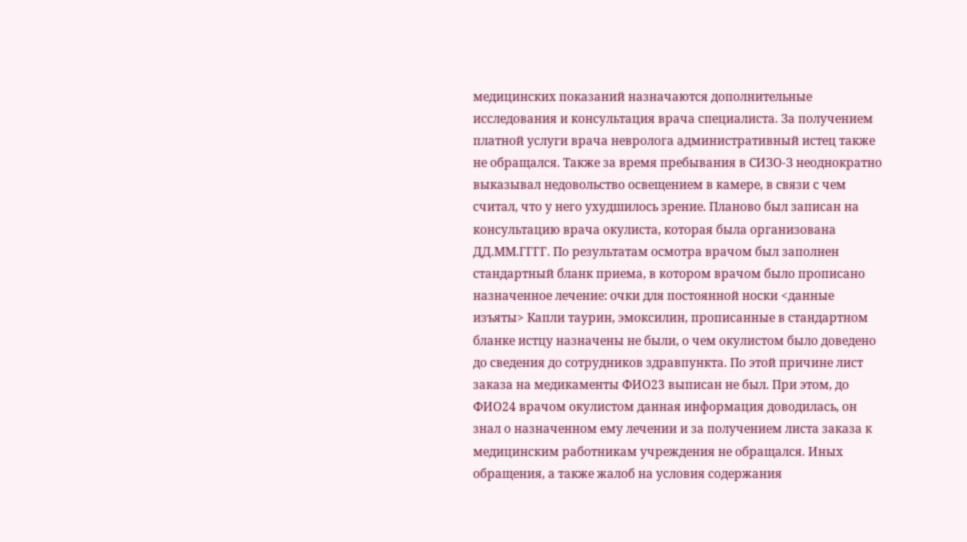медицинских показаний назначаются дополнительные исследования и консультация врача специалиста. За получением платной услуги врача невролога административный истец также не обращался. Также за время пребывания в СИЗО-З неоднократно выказывал недовольство освещением в камере, в связи с чем считал, что у него ухудшилось зрение. Планово был записан на консультацию врача окулиста, которая была организована ДД.ММ.ГГГГ. По результатам осмотра врачом был заполнен стандартный бланк приема, в котором врачом было прописано назначенное лечение: очки для постоянной носки <данные изъяты> Капли таурин, эмоксилин, прописанные в стандартном бланке истцу назначены не были, о чем окулистом было доведено до сведения до сотрудников здравпункта. По этой причине лист заказа на медикаменты ФИО23 выписан не был. При этом, до ФИО24 врачом окулистом данная информация доводилась, он знал о назначенном ему лечении и за получением листа заказа к медицинским работникам учреждения не обращался. Иных обращения, а также жалоб на условия содержания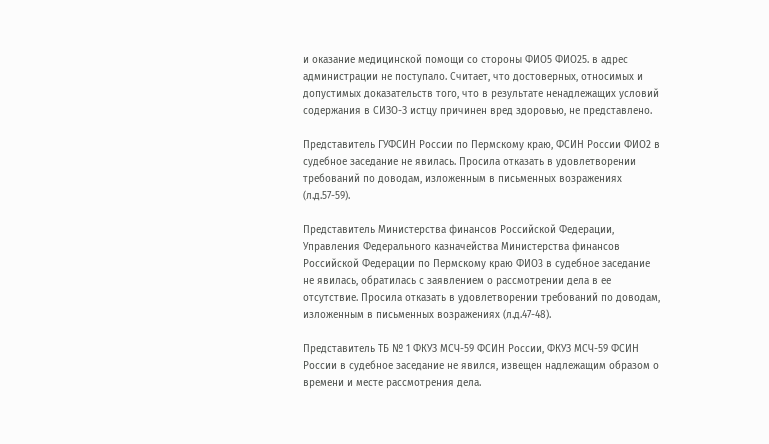и оказание медицинской помощи со стороны ФИО5 ФИО25. в адрес администрации не поступало. Считает, что достоверных, относимых и допустимых доказательств того, что в результате ненадлежащих условий содержания в СИЗО-З истцу причинен вред здоровью, не представлено.

Представитель ГУФСИН России по Пермскому краю, ФСИН России ФИО2 в судебное заседание не явилась. Просила отказать в удовлетворении требований по доводам, изложенным в письменных возражениях (л.д.57-59).

Представитель Министерства финансов Российской Федерации, Управления Федерального казначейства Министерства финансов Российской Федерации по Пермскому краю ФИО3 в судебное заседание не явилась, обратилась с заявлением о рассмотрении дела в ее отсутствие. Просила отказать в удовлетворении требований по доводам, изложенным в письменных возражениях (л.д.47-48).

Представитель ТБ № 1 ФКУЗ МСЧ-59 ФСИН России, ФКУЗ МСЧ-59 ФСИН России в судебное заседание не явился, извещен надлежащим образом о времени и месте рассмотрения дела.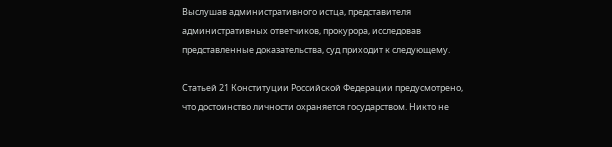Выслушав административного истца, представителя административных ответчиков, прокурора, исследовав представленные доказательства, суд приходит к следующему.

Статьей 21 Конституции Российской Федерации предусмотрено, что достоинство личности охраняется государством. Никто не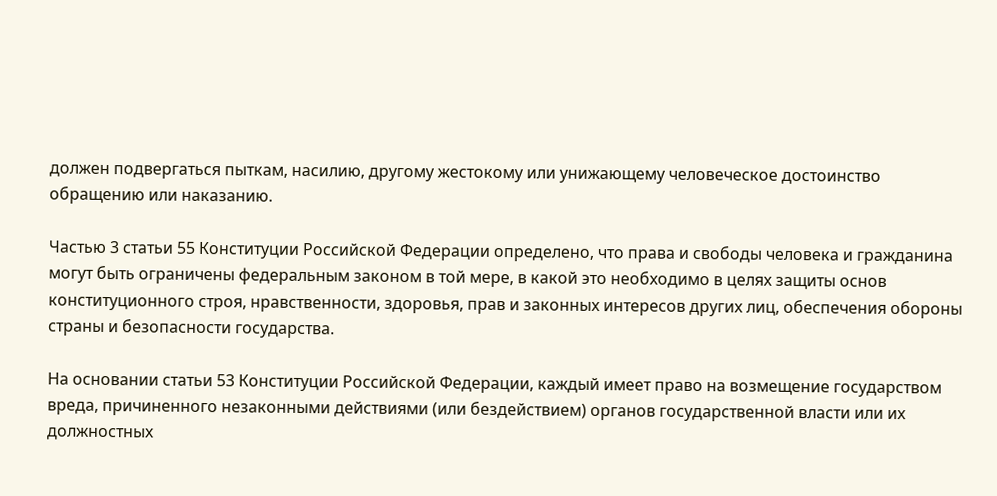должен подвергаться пыткам, насилию, другому жестокому или унижающему человеческое достоинство обращению или наказанию.

Частью 3 статьи 55 Конституции Российской Федерации определено, что права и свободы человека и гражданина могут быть ограничены федеральным законом в той мере, в какой это необходимо в целях защиты основ конституционного строя, нравственности, здоровья, прав и законных интересов других лиц, обеспечения обороны страны и безопасности государства.

На основании статьи 53 Конституции Российской Федерации, каждый имеет право на возмещение государством вреда, причиненного незаконными действиями (или бездействием) органов государственной власти или их должностных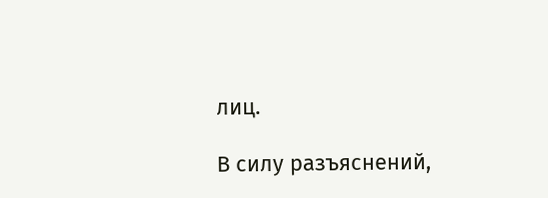лиц.

В силу разъяснений,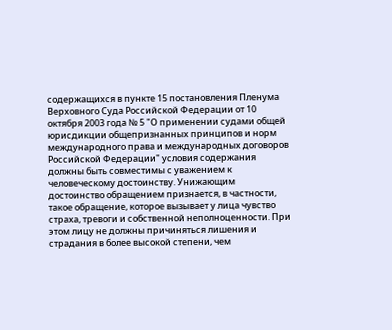содержащихся в пункте 15 постановления Пленума Верховного Суда Российской Федерации от 10 октября 2003 года № 5 "О применении судами общей юрисдикции общепризнанных принципов и норм международного права и международных договоров Российской Федерации" условия содержания должны быть совместимы с уважением к человеческому достоинству. Унижающим достоинство обращением признается, в частности, такое обращение, которое вызывает у лица чувство страха, тревоги и собственной неполноценности. При этом лицу не должны причиняться лишения и страдания в более высокой степени, чем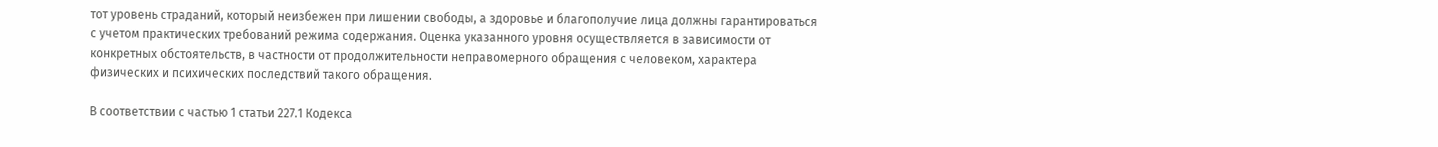тот уровень страданий, который неизбежен при лишении свободы, а здоровье и благополучие лица должны гарантироваться с учетом практических требований режима содержания. Оценка указанного уровня осуществляется в зависимости от конкретных обстоятельств, в частности от продолжительности неправомерного обращения с человеком, характера физических и психических последствий такого обращения.

В соответствии с частью 1 статьи 227.1 Кодекса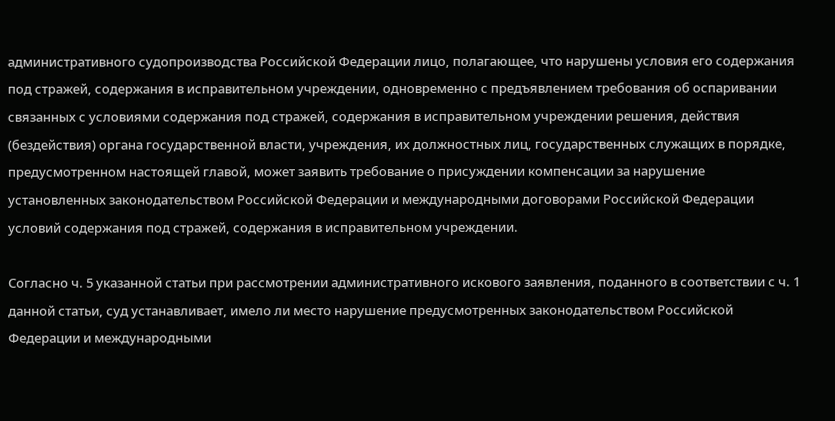административного судопроизводства Российской Федерации лицо, полагающее, что нарушены условия его содержания под стражей, содержания в исправительном учреждении, одновременно с предъявлением требования об оспаривании связанных с условиями содержания под стражей, содержания в исправительном учреждении решения, действия (бездействия) органа государственной власти, учреждения, их должностных лиц, государственных служащих в порядке, предусмотренном настоящей главой, может заявить требование о присуждении компенсации за нарушение установленных законодательством Российской Федерации и международными договорами Российской Федерации условий содержания под стражей, содержания в исправительном учреждении.

Согласно ч. 5 указанной статьи при рассмотрении административного искового заявления, поданного в соответствии с ч. 1 данной статьи, суд устанавливает, имело ли место нарушение предусмотренных законодательством Российской Федерации и международными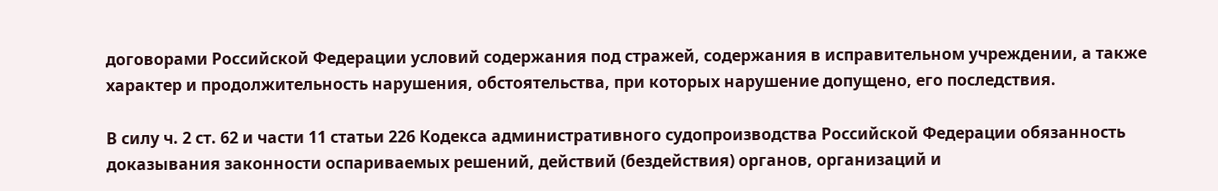договорами Российской Федерации условий содержания под стражей, содержания в исправительном учреждении, а также характер и продолжительность нарушения, обстоятельства, при которых нарушение допущено, его последствия.

В силу ч. 2 ст. 62 и части 11 статьи 226 Кодекса административного судопроизводства Российской Федерации обязанность доказывания законности оспариваемых решений, действий (бездействия) органов, организаций и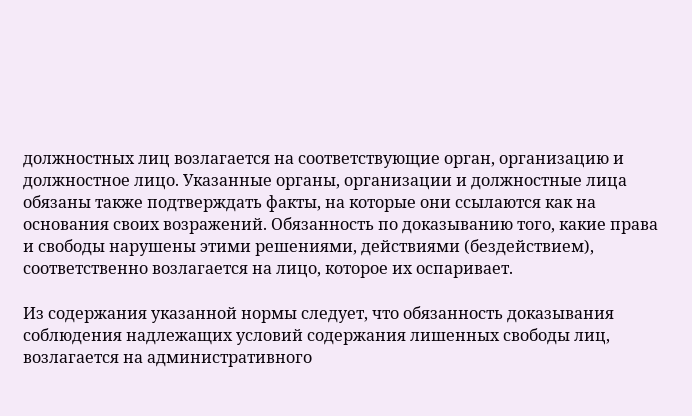должностных лиц возлагается на соответствующие орган, организацию и должностное лицо. Указанные органы, организации и должностные лица обязаны также подтверждать факты, на которые они ссылаются как на основания своих возражений. Обязанность по доказыванию того, какие права и свободы нарушены этими решениями, действиями (бездействием), соответственно возлагается на лицо, которое их оспаривает.

Из содержания указанной нормы следует, что обязанность доказывания соблюдения надлежащих условий содержания лишенных свободы лиц, возлагается на административного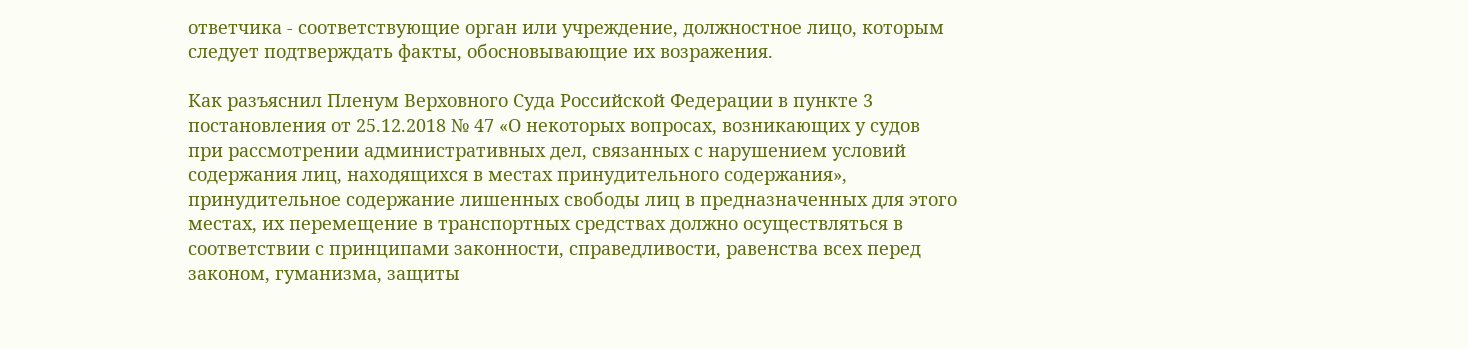ответчика - соответствующие орган или учреждение, должностное лицо, которым следует подтверждать факты, обосновывающие их возражения.

Как разъяснил Пленум Верховного Суда Российской Федерации в пункте 3 постановления от 25.12.2018 № 47 «О некоторых вопросах, возникающих у судов при рассмотрении административных дел, связанных с нарушением условий содержания лиц, находящихся в местах принудительного содержания», принудительное содержание лишенных свободы лиц в предназначенных для этого местах, их перемещение в транспортных средствах должно осуществляться в соответствии с принципами законности, справедливости, равенства всех перед законом, гуманизма, защиты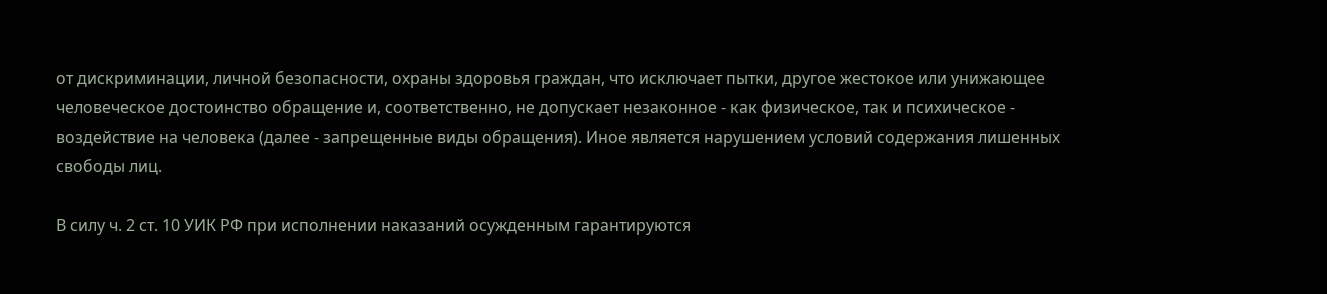от дискриминации, личной безопасности, охраны здоровья граждан, что исключает пытки, другое жестокое или унижающее человеческое достоинство обращение и, соответственно, не допускает незаконное - как физическое, так и психическое - воздействие на человека (далее - запрещенные виды обращения). Иное является нарушением условий содержания лишенных свободы лиц.

В силу ч. 2 ст. 10 УИК РФ при исполнении наказаний осужденным гарантируются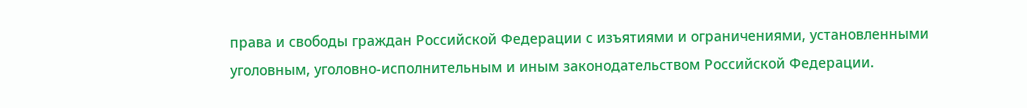права и свободы граждан Российской Федерации с изъятиями и ограничениями, установленными уголовным, уголовно-исполнительным и иным законодательством Российской Федерации.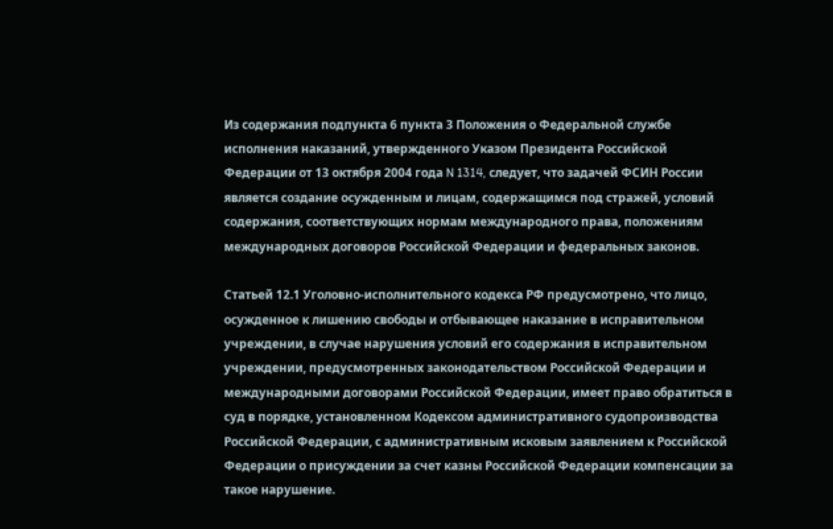Из содержания подпункта 6 пункта 3 Положения о Федеральной службе исполнения наказаний, утвержденного Указом Президента Российской Федерации от 13 октября 2004 года N 1314, следует, что задачей ФСИН России является создание осужденным и лицам, содержащимся под стражей, условий содержания, соответствующих нормам международного права, положениям международных договоров Российской Федерации и федеральных законов.

Статьей 12.1 Уголовно-исполнительного кодекса РФ предусмотрено, что лицо, осужденное к лишению свободы и отбывающее наказание в исправительном учреждении, в случае нарушения условий его содержания в исправительном учреждении, предусмотренных законодательством Российской Федерации и международными договорами Российской Федерации, имеет право обратиться в суд в порядке, установленном Кодексом административного судопроизводства Российской Федерации, с административным исковым заявлением к Российской Федерации о присуждении за счет казны Российской Федерации компенсации за такое нарушение.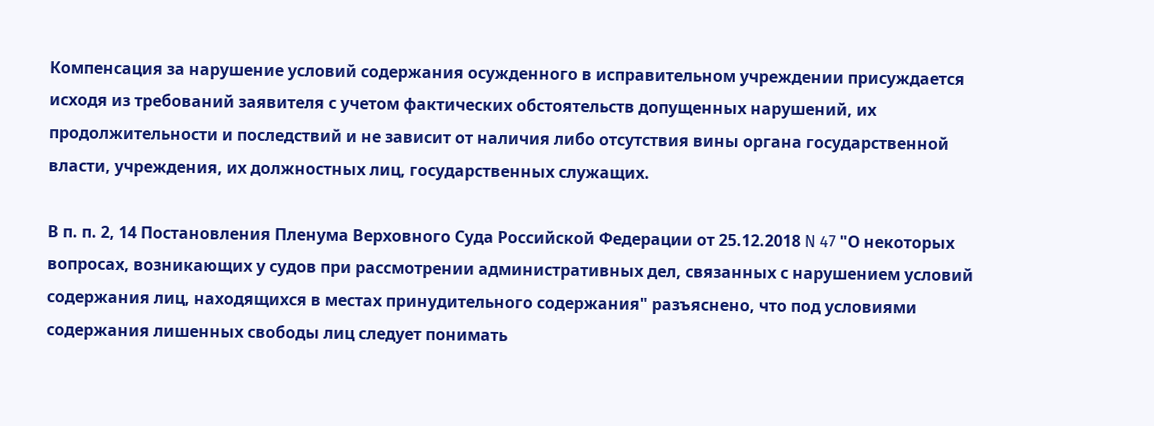Компенсация за нарушение условий содержания осужденного в исправительном учреждении присуждается исходя из требований заявителя с учетом фактических обстоятельств допущенных нарушений, их продолжительности и последствий и не зависит от наличия либо отсутствия вины органа государственной власти, учреждения, их должностных лиц, государственных служащих.

В п. п. 2, 14 Постановления Пленума Верховного Суда Российской Федерации от 25.12.2018 N 47 "О некоторых вопросах, возникающих у судов при рассмотрении административных дел, связанных с нарушением условий содержания лиц, находящихся в местах принудительного содержания" разъяснено, что под условиями содержания лишенных свободы лиц следует понимать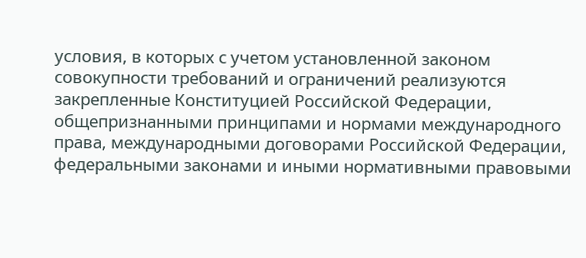условия, в которых с учетом установленной законом совокупности требований и ограничений реализуются закрепленные Конституцией Российской Федерации, общепризнанными принципами и нормами международного права, международными договорами Российской Федерации, федеральными законами и иными нормативными правовыми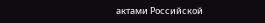актами Российской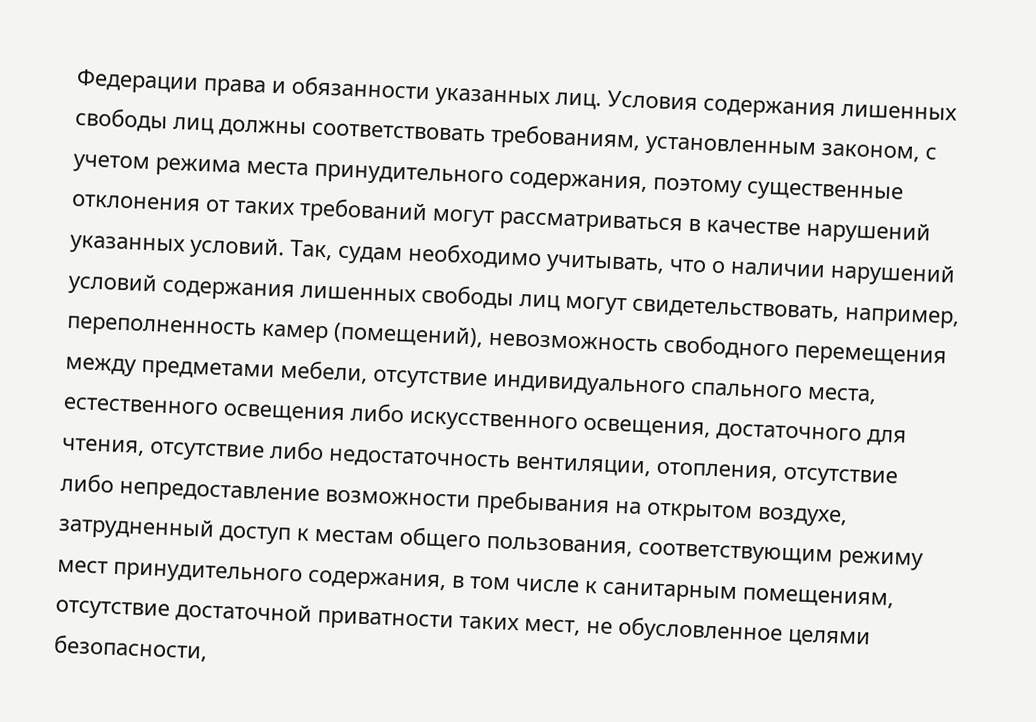Федерации права и обязанности указанных лиц. Условия содержания лишенных свободы лиц должны соответствовать требованиям, установленным законом, с учетом режима места принудительного содержания, поэтому существенные отклонения от таких требований могут рассматриваться в качестве нарушений указанных условий. Так, судам необходимо учитывать, что о наличии нарушений условий содержания лишенных свободы лиц могут свидетельствовать, например, переполненность камер (помещений), невозможность свободного перемещения между предметами мебели, отсутствие индивидуального спального места, естественного освещения либо искусственного освещения, достаточного для чтения, отсутствие либо недостаточность вентиляции, отопления, отсутствие либо непредоставление возможности пребывания на открытом воздухе, затрудненный доступ к местам общего пользования, соответствующим режиму мест принудительного содержания, в том числе к санитарным помещениям, отсутствие достаточной приватности таких мест, не обусловленное целями безопасности,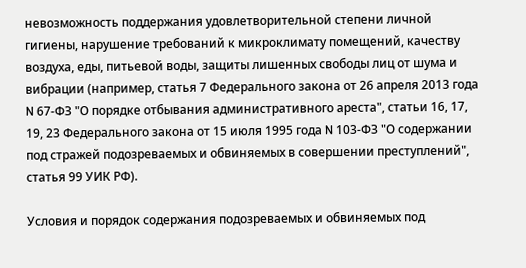невозможность поддержания удовлетворительной степени личной гигиены, нарушение требований к микроклимату помещений, качеству воздуха, еды, питьевой воды, защиты лишенных свободы лиц от шума и вибрации (например, статья 7 Федерального закона от 26 апреля 2013 года N 67-ФЗ "О порядке отбывания административного ареста", статьи 16, 17, 19, 23 Федерального закона от 15 июля 1995 года N 103-ФЗ "О содержании под стражей подозреваемых и обвиняемых в совершении преступлений", статья 99 УИК РФ).

Условия и порядок содержания подозреваемых и обвиняемых под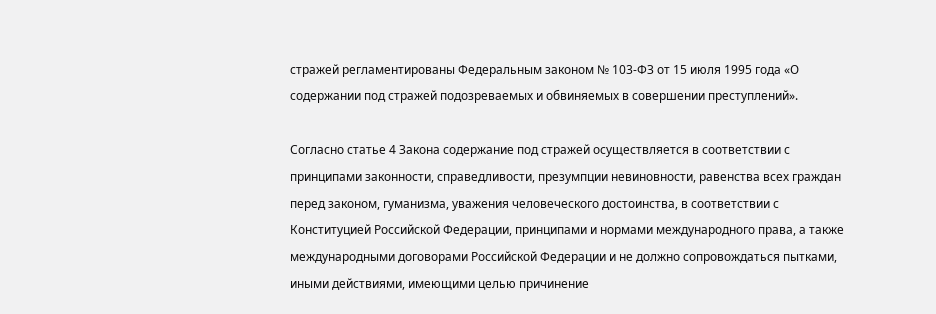стражей регламентированы Федеральным законом № 103-ФЗ от 15 июля 1995 года «О содержании под стражей подозреваемых и обвиняемых в совершении преступлений».

Согласно статье 4 Закона содержание под стражей осуществляется в соответствии с принципами законности, справедливости, презумпции невиновности, равенства всех граждан перед законом, гуманизма, уважения человеческого достоинства, в соответствии с Конституцией Российской Федерации, принципами и нормами международного права, а также международными договорами Российской Федерации и не должно сопровождаться пытками, иными действиями, имеющими целью причинение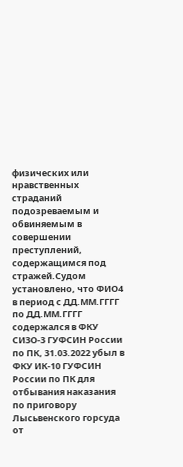физических или нравственных страданий подозреваемым и обвиняемым в совершении преступлений, содержащимся под стражей.Судом установлено, что ФИО4 в период с ДД.ММ.ГГГГ по ДД.ММ.ГГГГ содержался в ФКУ СИЗО-3 ГУФСИН России по ПК, 31.03.2022 убыл в ФКУ ИК-10 ГУФСИН России по ПК для отбывания наказания по приговору Лысьвенского горсуда от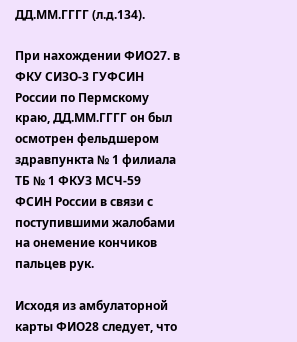ДД.ММ.ГГГГ (л.д.134).

При нахождении ФИО27. в ФКУ СИЗО-3 ГУФСИН России по Пермскому краю, ДД.ММ.ГГГГ он был осмотрен фельдшером здравпункта № 1 филиала ТБ № 1 ФКУЗ МСЧ-59 ФСИН России в связи с поступившими жалобами на онемение кончиков пальцев рук.

Исходя из амбулаторной карты ФИО28 следует, что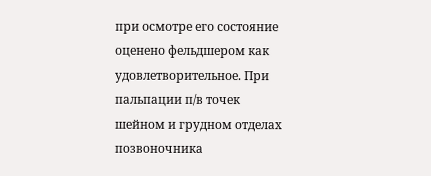при осмотре его состояние оценено фельдшером как удовлетворительное. При пальпации п/в точек шейном и грудном отделах позвоночника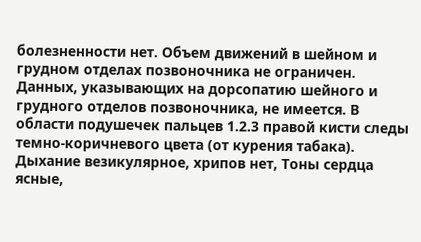болезненности нет. Объем движений в шейном и грудном отделах позвоночника не ограничен. Данных, указывающих на дорсопатию шейного и грудного отделов позвоночника, не имеется. В области подушечек пальцев 1.2.3 правой кисти следы темно-коричневого цвета (от курения табака). Дыхание везикулярное, хрипов нет, Тоны сердца ясные,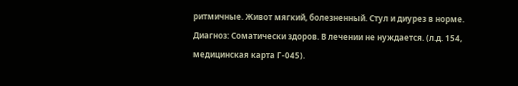ритмичные. Живот мягкий, болезненный. Стул и диурез в норме. Диагноз: Соматически здоров. В лечении не нуждается. (л.д. 154, медицинская карта Г-045).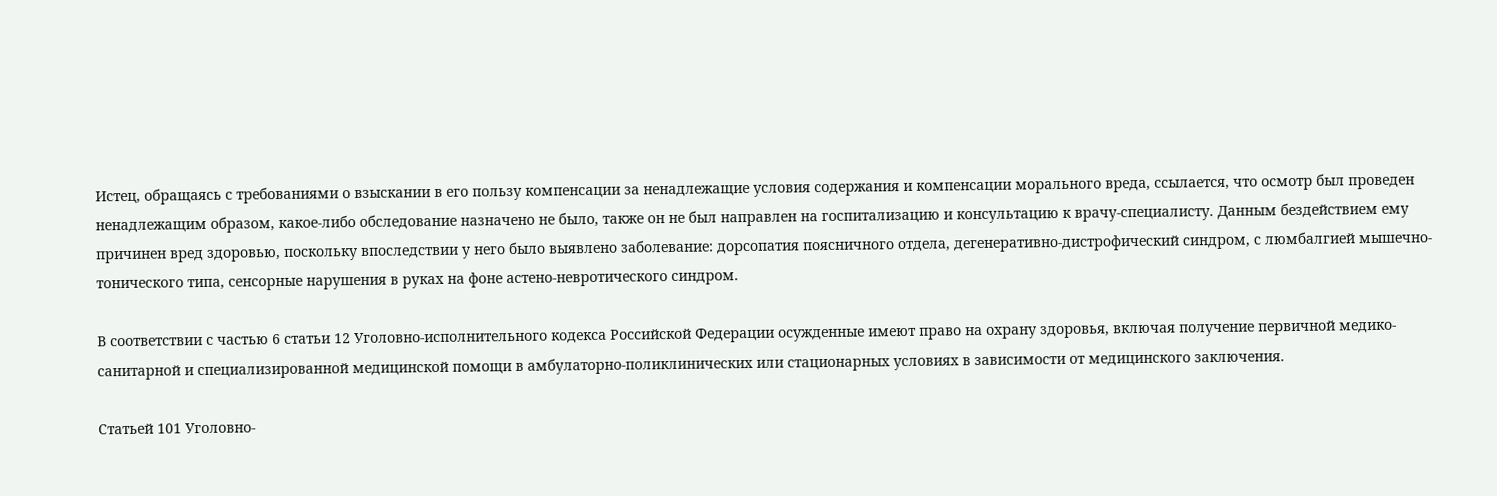Истец, обращаясь с требованиями о взыскании в его пользу компенсации за ненадлежащие условия содержания и компенсации морального вреда, ссылается, что осмотр был проведен ненадлежащим образом, какое-либо обследование назначено не было, также он не был направлен на госпитализацию и консультацию к врачу-специалисту. Данным бездействием ему причинен вред здоровью, поскольку впоследствии у него было выявлено заболевание: дорсопатия поясничного отдела, дегенеративно-дистрофический синдром, с люмбалгией мышечно-тонического типа, сенсорные нарушения в руках на фоне астено-невротического синдром.

В соответствии с частью 6 статьи 12 Уголовно-исполнительного кодекса Российской Федерации осужденные имеют право на охрану здоровья, включая получение первичной медико-санитарной и специализированной медицинской помощи в амбулаторно-поликлинических или стационарных условиях в зависимости от медицинского заключения.

Статьей 101 Уголовно-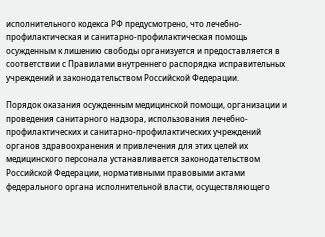исполнительного кодекса РФ предусмотрено, что лечебно-профилактическая и санитарно-профилактическая помощь осужденным к лишению свободы организуется и предоставляется в соответствии с Правилами внутреннего распорядка исправительных учреждений и законодательством Российской Федерации.

Порядок оказания осужденным медицинской помощи, организации и проведения санитарного надзора, использования лечебно-профилактических и санитарно-профилактических учреждений органов здравоохранения и привлечения для этих целей их медицинского персонала устанавливается законодательством Российской Федерации, нормативными правовыми актами федерального органа исполнительной власти, осуществляющего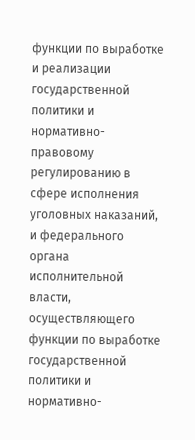функции по выработке и реализации государственной политики и нормативно-правовому регулированию в сфере исполнения уголовных наказаний, и федерального органа исполнительной власти, осуществляющего функции по выработке государственной политики и нормативно-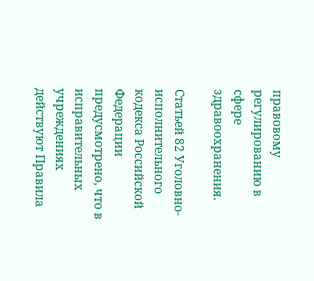правовому регулированию в сфере здравоохранения.

Статьей 82 Уголовно-исполнительного кодекса Российской Федерации предусмотрено, что в исправительных учреждениях действуют Правила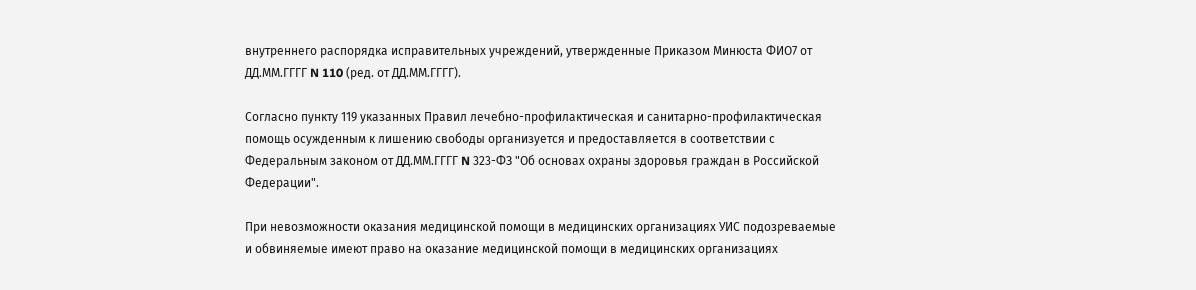внутреннего распорядка исправительных учреждений, утвержденные Приказом Минюста ФИО7 от ДД.ММ.ГГГГ N 110 (ред. от ДД.ММ.ГГГГ).

Согласно пункту 119 указанных Правил лечебно-профилактическая и санитарно-профилактическая помощь осужденным к лишению свободы организуется и предоставляется в соответствии с Федеральным законом от ДД.ММ.ГГГГ N 323-ФЗ "Об основах охраны здоровья граждан в Российской Федерации".

При невозможности оказания медицинской помощи в медицинских организациях УИС подозреваемые и обвиняемые имеют право на оказание медицинской помощи в медицинских организациях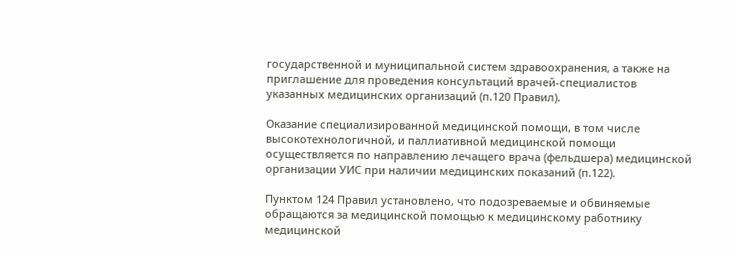государственной и муниципальной систем здравоохранения, а также на приглашение для проведения консультаций врачей-специалистов указанных медицинских организаций (п.120 Правил).

Оказание специализированной медицинской помощи, в том числе высокотехнологичной, и паллиативной медицинской помощи осуществляется по направлению лечащего врача (фельдшера) медицинской организации УИС при наличии медицинских показаний (п.122).

Пунктом 124 Правил установлено, что подозреваемые и обвиняемые обращаются за медицинской помощью к медицинскому работнику медицинской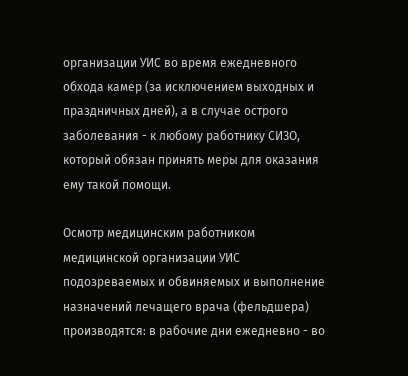организации УИС во время ежедневного обхода камер (за исключением выходных и праздничных дней), а в случае острого заболевания - к любому работнику СИЗО, который обязан принять меры для оказания ему такой помощи.

Осмотр медицинским работником медицинской организации УИС подозреваемых и обвиняемых и выполнение назначений лечащего врача (фельдшера) производятся: в рабочие дни ежедневно - во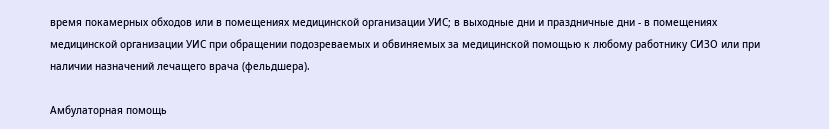время покамерных обходов или в помещениях медицинской организации УИС; в выходные дни и праздничные дни - в помещениях медицинской организации УИС при обращении подозреваемых и обвиняемых за медицинской помощью к любому работнику СИЗО или при наличии назначений лечащего врача (фельдшера).

Амбулаторная помощь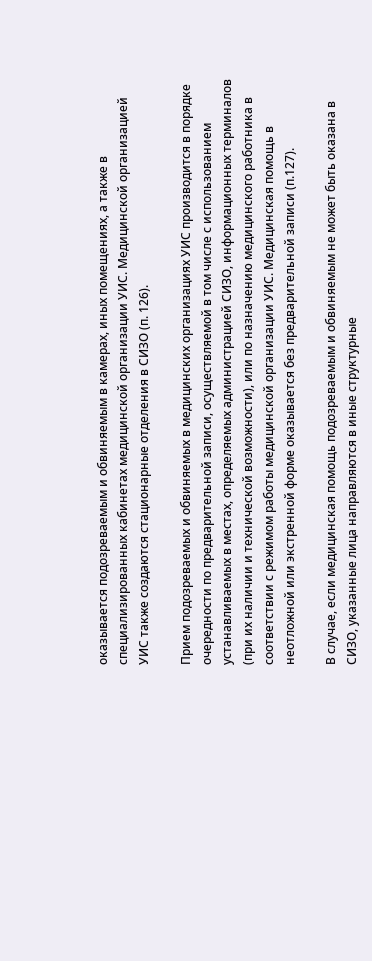оказывается подозреваемым и обвиняемым в камерах, иных помещениях, а также в специализированных кабинетах медицинской организации УИС. Медицинской организацией УИС также создаются стационарные отделения в СИЗО (п. 126).

Прием подозреваемых и обвиняемых в медицинских организациях УИС производится в порядке очередности по предварительной записи, осуществляемой в том числе с использованием устанавливаемых в местах, определяемых администрацией СИЗО, информационных терминалов (при их наличии и технической возможности), или по назначению медицинского работника в соответствии с режимом работы медицинской организации УИС. Медицинская помощь в неотложной или экстренной форме оказывается без предварительной записи (п.127).

В случае, если медицинская помощь подозреваемым и обвиняемым не может быть оказана в СИЗО, указанные лица направляются в иные структурные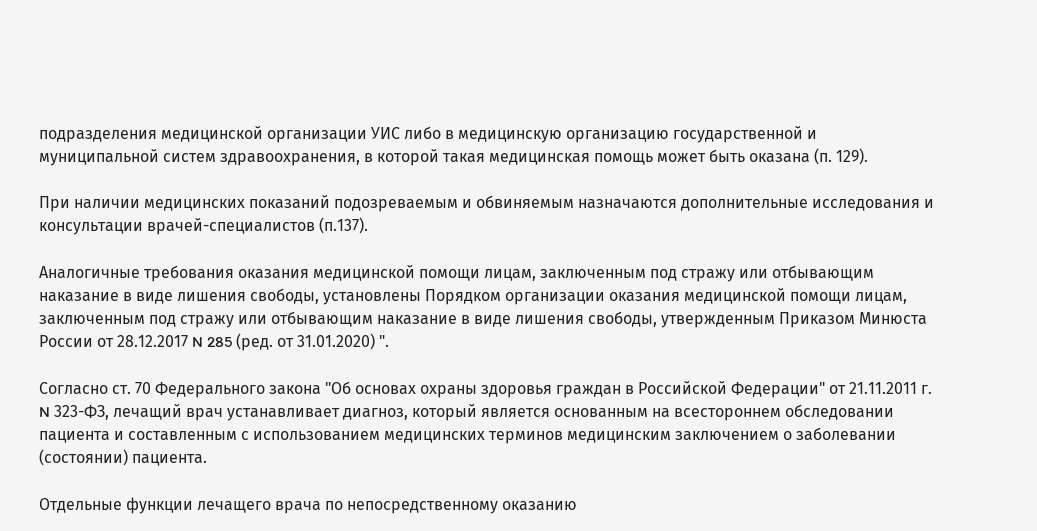подразделения медицинской организации УИС либо в медицинскую организацию государственной и муниципальной систем здравоохранения, в которой такая медицинская помощь может быть оказана (п. 129).

При наличии медицинских показаний подозреваемым и обвиняемым назначаются дополнительные исследования и консультации врачей-специалистов (п.137).

Аналогичные требования оказания медицинской помощи лицам, заключенным под стражу или отбывающим наказание в виде лишения свободы, установлены Порядком организации оказания медицинской помощи лицам, заключенным под стражу или отбывающим наказание в виде лишения свободы, утвержденным Приказом Минюста России от 28.12.2017 N 285 (ред. от 31.01.2020) ".

Согласно ст. 70 Федерального закона "Об основах охраны здоровья граждан в Российской Федерации" от 21.11.2011 г. N 323-ФЗ, лечащий врач устанавливает диагноз, который является основанным на всестороннем обследовании пациента и составленным с использованием медицинских терминов медицинским заключением о заболевании (состоянии) пациента.

Отдельные функции лечащего врача по непосредственному оказанию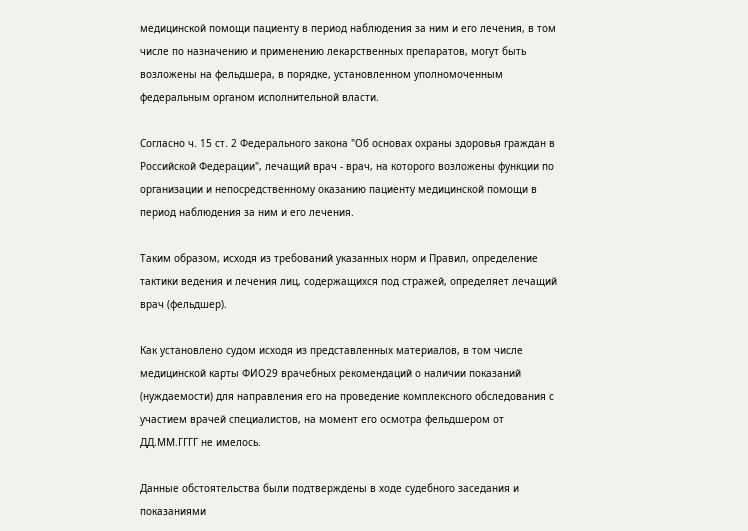медицинской помощи пациенту в период наблюдения за ним и его лечения, в том числе по назначению и применению лекарственных препаратов, могут быть возложены на фельдшера, в порядке, установленном уполномоченным федеральным органом исполнительной власти.

Согласно ч. 15 ст. 2 Федерального закона "Об основах охраны здоровья граждан в Российской Федерации", лечащий врач - врач, на которого возложены функции по организации и непосредственному оказанию пациенту медицинской помощи в период наблюдения за ним и его лечения.

Таким образом, исходя из требований указанных норм и Правил, определение тактики ведения и лечения лиц, содержащихся под стражей, определяет лечащий врач (фельдшер).

Как установлено судом исходя из представленных материалов, в том числе медицинской карты ФИО29 врачебных рекомендаций о наличии показаний (нуждаемости) для направления его на проведение комплексного обследования с участием врачей специалистов, на момент его осмотра фельдшером от ДД.ММ.ГГГГ не имелось.

Данные обстоятельства были подтверждены в ходе судебного заседания и показаниями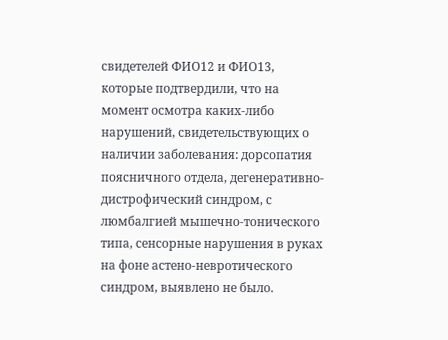свидетелей ФИО12 и ФИО13, которые подтвердили, что на момент осмотра каких-либо нарушений, свидетельствующих о наличии заболевания: дорсопатия поясничного отдела, дегенеративно-дистрофический синдром, с люмбалгией мышечно-тонического типа, сенсорные нарушения в руках на фоне астено-невротического синдром, выявлено не было.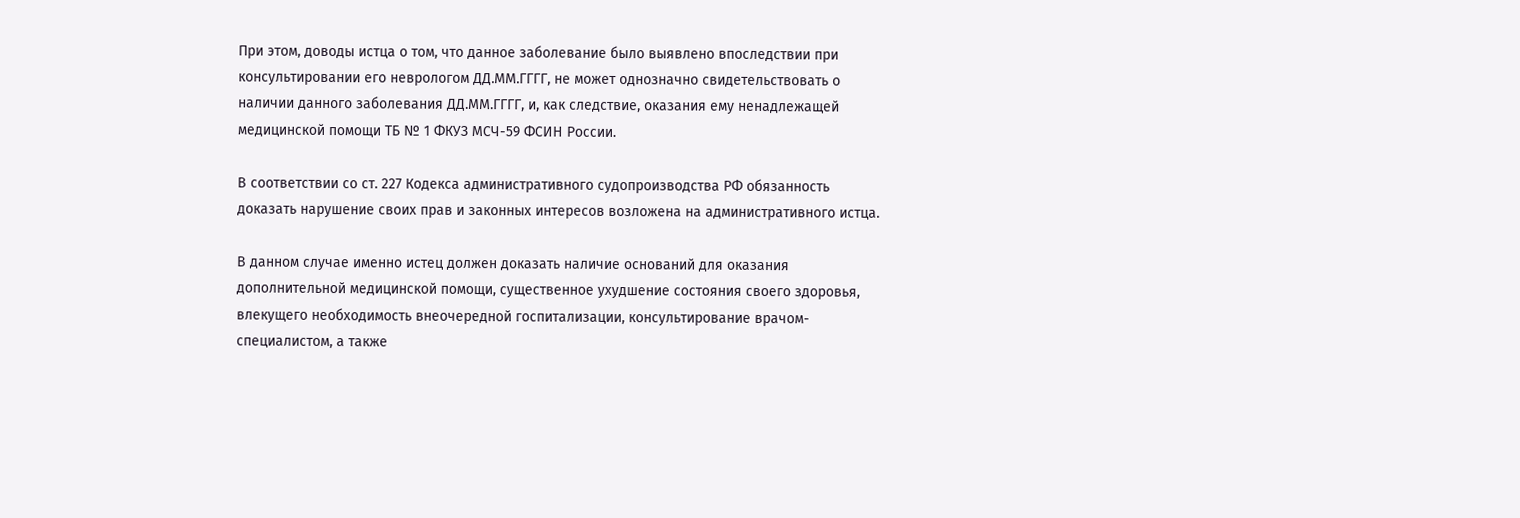При этом, доводы истца о том, что данное заболевание было выявлено впоследствии при консультировании его неврологом ДД.ММ.ГГГГ, не может однозначно свидетельствовать о наличии данного заболевания ДД.ММ.ГГГГ, и, как следствие, оказания ему ненадлежащей медицинской помощи ТБ № 1 ФКУЗ МСЧ-59 ФСИН России.

В соответствии со ст. 227 Кодекса административного судопроизводства РФ обязанность доказать нарушение своих прав и законных интересов возложена на административного истца.

В данном случае именно истец должен доказать наличие оснований для оказания дополнительной медицинской помощи, существенное ухудшение состояния своего здоровья, влекущего необходимость внеочередной госпитализации, консультирование врачом-специалистом, а также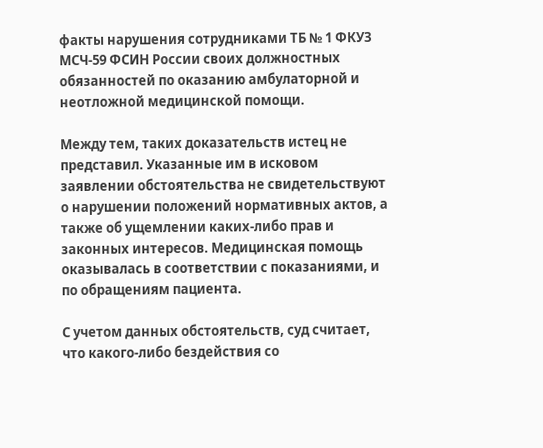факты нарушения сотрудниками ТБ № 1 ФКУЗ МСЧ-59 ФСИН России своих должностных обязанностей по оказанию амбулаторной и неотложной медицинской помощи.

Между тем, таких доказательств истец не представил. Указанные им в исковом заявлении обстоятельства не свидетельствуют о нарушении положений нормативных актов, а также об ущемлении каких-либо прав и законных интересов. Медицинская помощь оказывалась в соответствии с показаниями, и по обращениям пациента.

С учетом данных обстоятельств, суд считает, что какого-либо бездействия со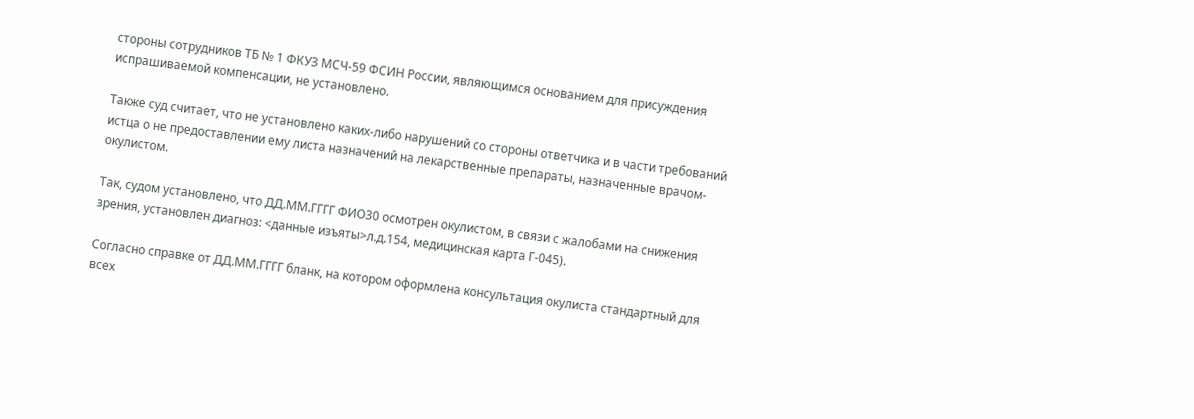стороны сотрудников ТБ № 1 ФКУЗ МСЧ-59 ФСИН России, являющимся основанием для присуждения испрашиваемой компенсации, не установлено.

Также суд считает, что не установлено каких-либо нарушений со стороны ответчика и в части требований истца о не предоставлении ему листа назначений на лекарственные препараты, назначенные врачом-окулистом.

Так, судом установлено, что ДД.ММ.ГГГГ ФИО30 осмотрен окулистом, в связи с жалобами на снижения зрения, установлен диагноз: <данные изъяты>л.д.154, медицинская карта Г-045).

Согласно справке от ДД.ММ.ГГГГ бланк, на котором оформлена консультация окулиста стандартный для всех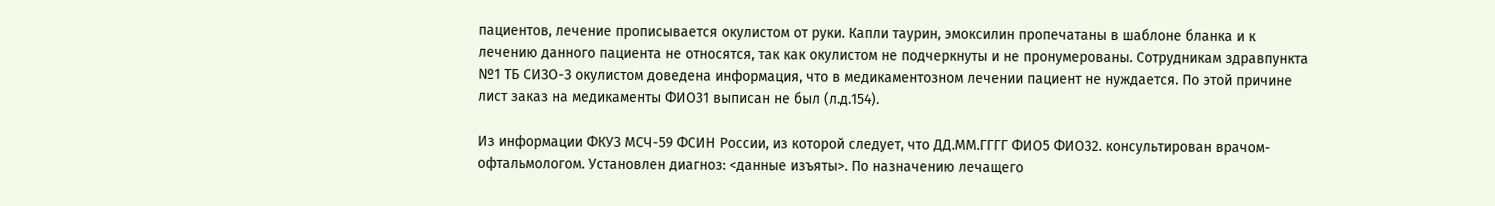пациентов, лечение прописывается окулистом от руки. Капли таурин, эмоксилин пропечатаны в шаблоне бланка и к лечению данного пациента не относятся, так как окулистом не подчеркнуты и не пронумерованы. Сотрудникам здравпункта №1 ТБ СИЗО-З окулистом доведена информация, что в медикаментозном лечении пациент не нуждается. По этой причине лист заказ на медикаменты ФИО31 выписан не был (л.д.154).

Из информации ФКУЗ МСЧ-59 ФСИН России, из которой следует, что ДД.ММ.ГГГГ ФИО5 ФИО32. консультирован врачом-офтальмологом. Установлен диагноз: <данные изъяты>. По назначению лечащего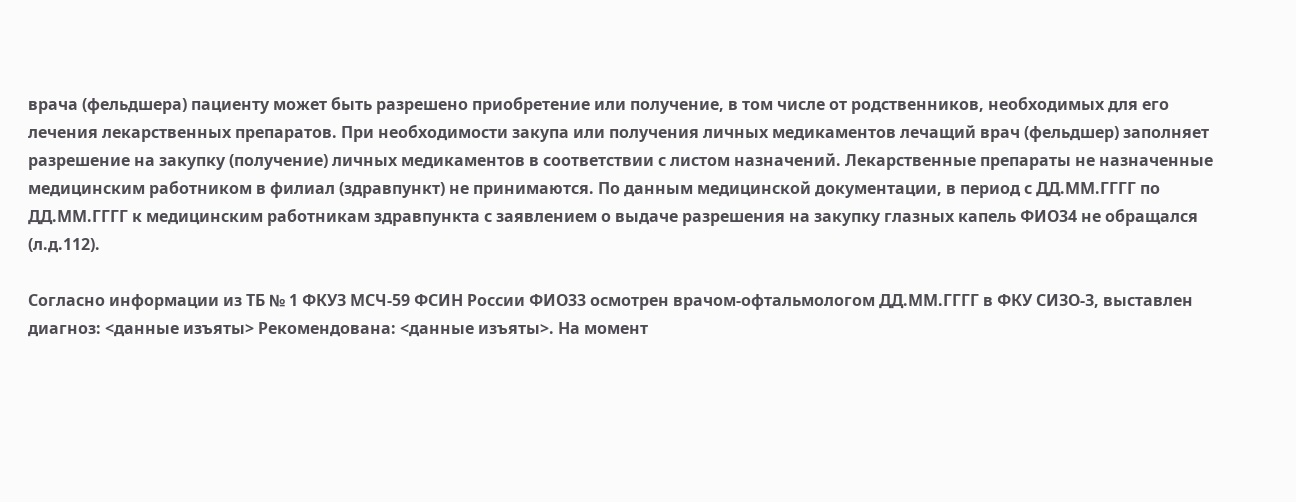врача (фельдшера) пациенту может быть разрешено приобретение или получение, в том числе от родственников, необходимых для его лечения лекарственных препаратов. При необходимости закупа или получения личных медикаментов лечащий врач (фельдшер) заполняет разрешение на закупку (получение) личных медикаментов в соответствии с листом назначений. Лекарственные препараты не назначенные медицинским работником в филиал (здравпункт) не принимаются. По данным медицинской документации, в период с ДД.ММ.ГГГГ по ДД.ММ.ГГГГ к медицинским работникам здравпункта с заявлением о выдаче разрешения на закупку глазных капель ФИО34 не обращался (л.д.112).

Согласно информации из ТБ № 1 ФКУЗ МСЧ-59 ФСИН России ФИО33 осмотрен врачом-офтальмологом ДД.ММ.ГГГГ в ФКУ СИЗО-З, выставлен диагноз: <данные изъяты> Рекомендована: <данные изъяты>. На момент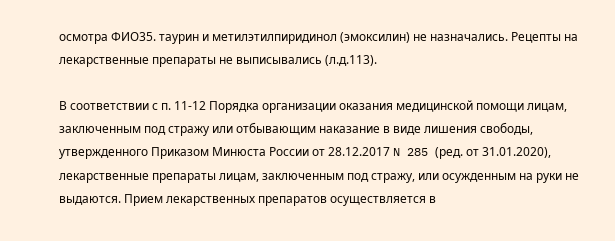осмотра ФИО35. таурин и метилэтилпиридинол (эмоксилин) не назначались. Рецепты на лекарственные препараты не выписывались (л.д.113).

В соответствии с п. 11-12 Порядка организации оказания медицинской помощи лицам, заключенным под стражу или отбывающим наказание в виде лишения свободы, утвержденного Приказом Минюста России от 28.12.2017 N 285 (ред. от 31.01.2020), лекарственные препараты лицам, заключенным под стражу, или осужденным на руки не выдаются. Прием лекарственных препаратов осуществляется в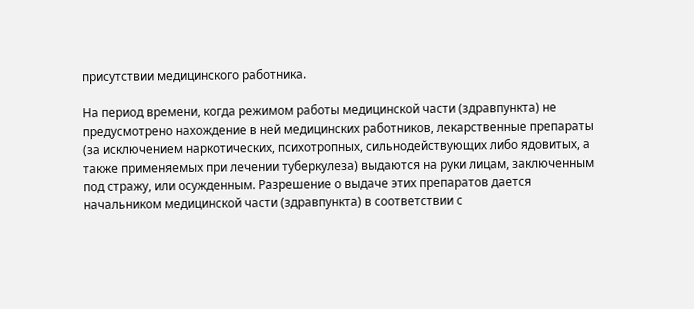присутствии медицинского работника.

На период времени, когда режимом работы медицинской части (здравпункта) не предусмотрено нахождение в ней медицинских работников, лекарственные препараты (за исключением наркотических, психотропных, сильнодействующих либо ядовитых, а также применяемых при лечении туберкулеза) выдаются на руки лицам, заключенным под стражу, или осужденным. Разрешение о выдаче этих препаратов дается начальником медицинской части (здравпункта) в соответствии с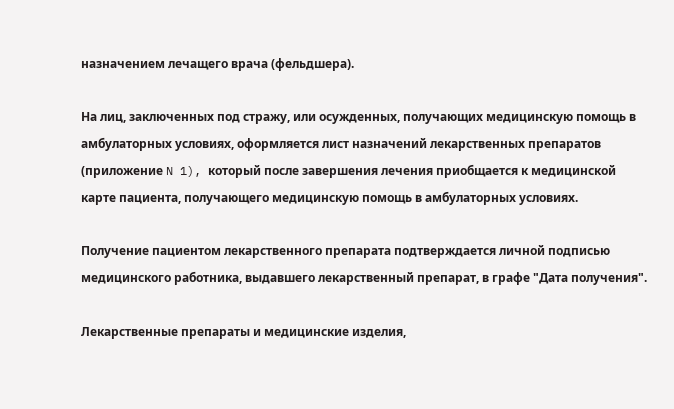назначением лечащего врача (фельдшера).

На лиц, заключенных под стражу, или осужденных, получающих медицинскую помощь в амбулаторных условиях, оформляется лист назначений лекарственных препаратов (приложение N 1), который после завершения лечения приобщается к медицинской карте пациента, получающего медицинскую помощь в амбулаторных условиях.

Получение пациентом лекарственного препарата подтверждается личной подписью медицинского работника, выдавшего лекарственный препарат, в графе "Дата получения".

Лекарственные препараты и медицинские изделия,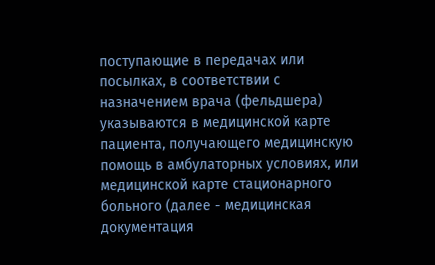поступающие в передачах или посылках, в соответствии с назначением врача (фельдшера) указываются в медицинской карте пациента, получающего медицинскую помощь в амбулаторных условиях, или медицинской карте стационарного больного (далее - медицинская документация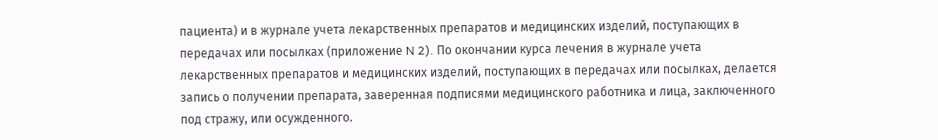пациента) и в журнале учета лекарственных препаратов и медицинских изделий, поступающих в передачах или посылках (приложение N 2). По окончании курса лечения в журнале учета лекарственных препаратов и медицинских изделий, поступающих в передачах или посылках, делается запись о получении препарата, заверенная подписями медицинского работника и лица, заключенного под стражу, или осужденного.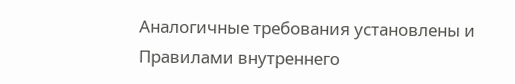Аналогичные требования установлены и Правилами внутреннего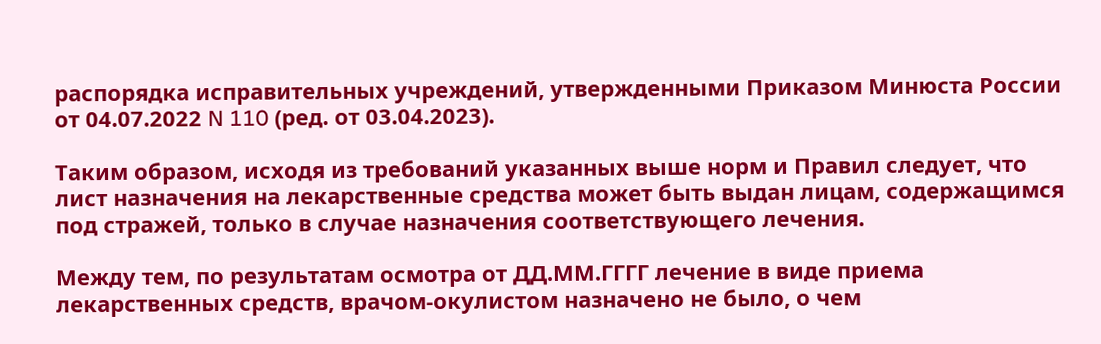распорядка исправительных учреждений, утвержденными Приказом Минюста России от 04.07.2022 N 110 (ред. от 03.04.2023).

Таким образом, исходя из требований указанных выше норм и Правил следует, что лист назначения на лекарственные средства может быть выдан лицам, содержащимся под стражей, только в случае назначения соответствующего лечения.

Между тем, по результатам осмотра от ДД.ММ.ГГГГ лечение в виде приема лекарственных средств, врачом-окулистом назначено не было, о чем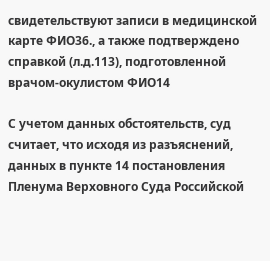свидетельствуют записи в медицинской карте ФИО36., а также подтверждено справкой (л.д.113), подготовленной врачом-окулистом ФИО14

С учетом данных обстоятельств, суд считает, что исходя из разъяснений, данных в пункте 14 постановления Пленума Верховного Суда Российской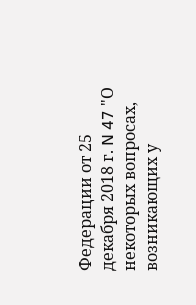Федерации от 25 декабря 2018 г. N 47 "О некоторых вопросах, возникающих у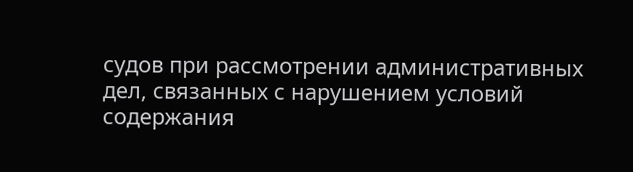судов при рассмотрении административных дел, связанных с нарушением условий содержания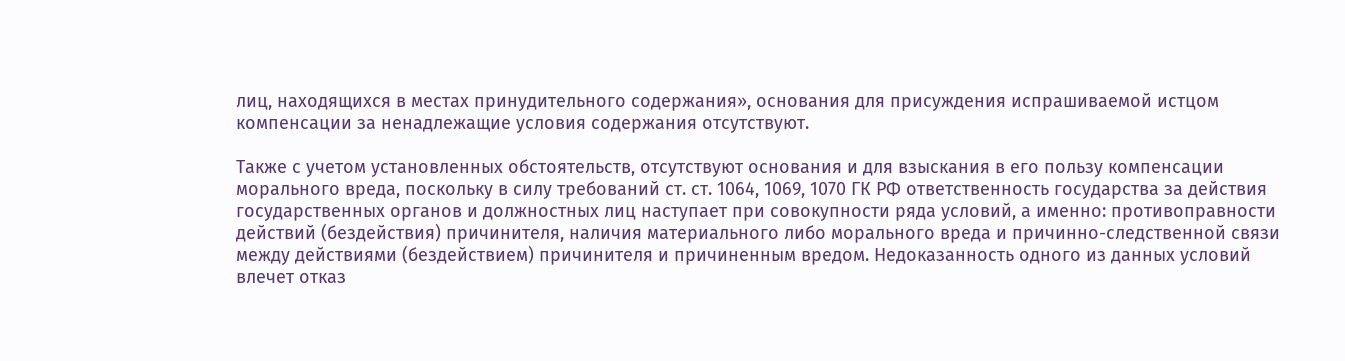лиц, находящихся в местах принудительного содержания», основания для присуждения испрашиваемой истцом компенсации за ненадлежащие условия содержания отсутствуют.

Также с учетом установленных обстоятельств, отсутствуют основания и для взыскания в его пользу компенсации морального вреда, поскольку в силу требований ст. ст. 1064, 1069, 1070 ГК РФ ответственность государства за действия государственных органов и должностных лиц наступает при совокупности ряда условий, а именно: противоправности действий (бездействия) причинителя, наличия материального либо морального вреда и причинно-следственной связи между действиями (бездействием) причинителя и причиненным вредом. Недоказанность одного из данных условий влечет отказ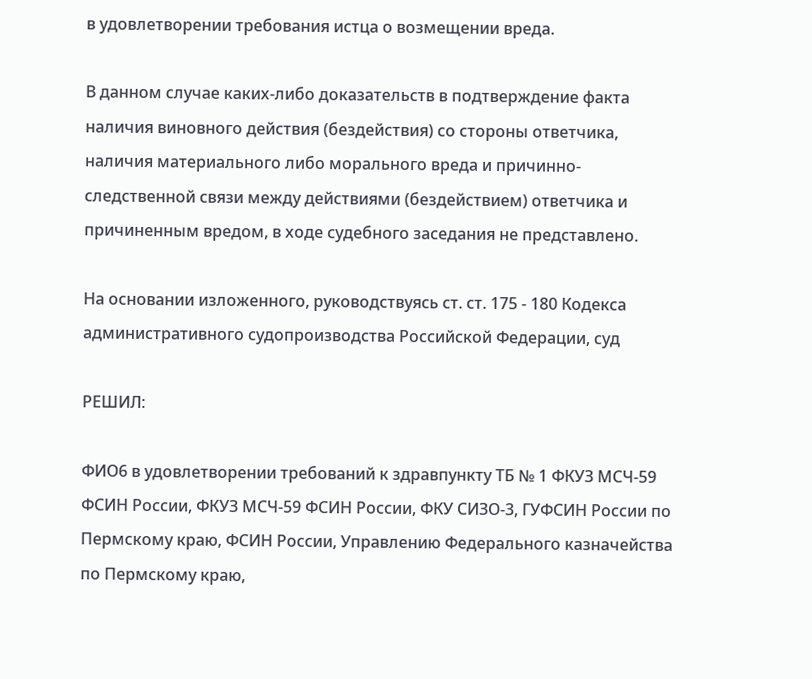в удовлетворении требования истца о возмещении вреда.

В данном случае каких-либо доказательств в подтверждение факта наличия виновного действия (бездействия) со стороны ответчика, наличия материального либо морального вреда и причинно-следственной связи между действиями (бездействием) ответчика и причиненным вредом, в ходе судебного заседания не представлено.

На основании изложенного, руководствуясь ст. ст. 175 - 180 Кодекса административного судопроизводства Российской Федерации, суд

РЕШИЛ:

ФИО6 в удовлетворении требований к здравпункту ТБ № 1 ФКУЗ МСЧ-59 ФСИН России, ФКУЗ МСЧ-59 ФСИН России, ФКУ СИЗО-3, ГУФСИН России по Пермскому краю, ФСИН России, Управлению Федерального казначейства по Пермскому краю,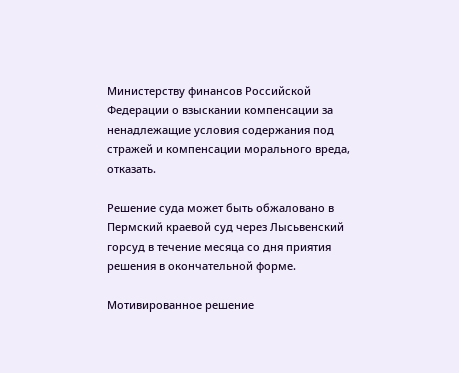Министерству финансов Российской Федерации о взыскании компенсации за ненадлежащие условия содержания под стражей и компенсации морального вреда, отказать.

Решение суда может быть обжаловано в Пермский краевой суд через Лысьвенский горсуд в течение месяца со дня приятия решения в окончательной форме.

Мотивированное решение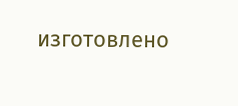изготовлено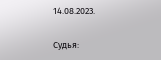14.08.2023.

Судья: